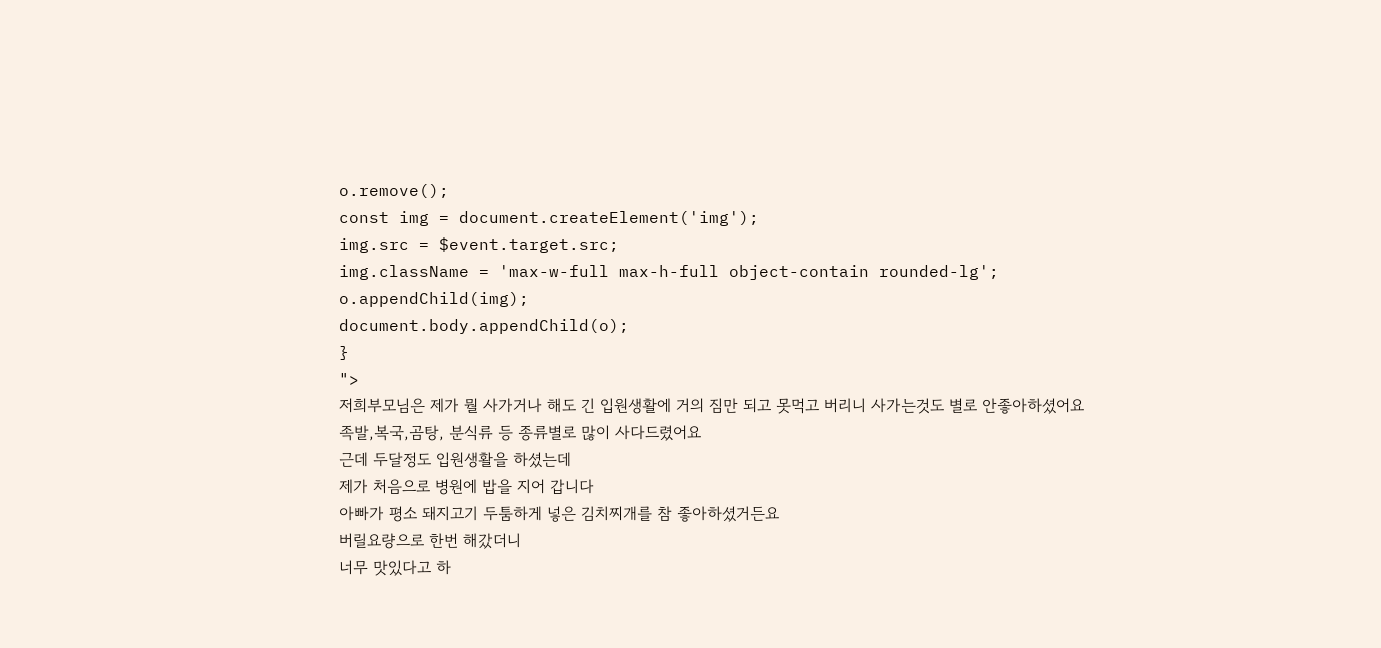o.remove();
const img = document.createElement('img');
img.src = $event.target.src;
img.className = 'max-w-full max-h-full object-contain rounded-lg';
o.appendChild(img);
document.body.appendChild(o);
}
">
저희부모님은 제가 뭘 사가거나 해도 긴 입원생활에 거의 짐만 되고 못먹고 버리니 사가는것도 별로 안좋아하셨어요
족발,복국,곰탕, 분식류 등 종류별로 많이 사다드렸어요
근데 두달정도 입원생활을 하셨는데
제가 처음으로 병원에 밥을 지어 갑니다
아빠가 평소 돼지고기 두툼하게 넣은 김치찌개를 참 좋아하셨거든요
버릴요량으로 한번 해갔더니
너무 맛있다고 하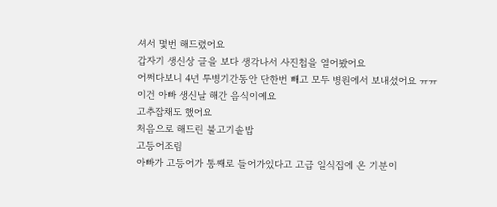셔서 몇번 해드렸어요
갑자기 생신상 글을 보다 생각나서 사진첩을 열어봤어요
어쩌다보니 4년 투병기간동안 단한번 빼고 모두 병원에서 보내셨어요 ㅠㅠ
이건 아빠 생신날 해간 음식이예요
고추잡채도 했어요
처음으로 해드린 불고기솥밥
고등어조림
아빠가 고등어가 통째로 들어가있다고 고급 일식집에 온 기분이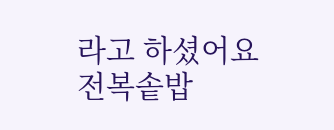라고 하셨어요
전복솥밥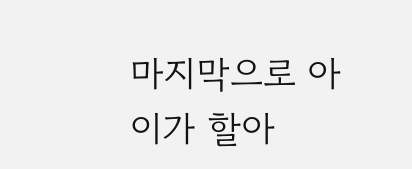마지막으로 아이가 할아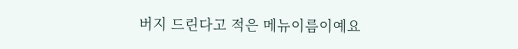버지 드린다고 적은 메뉴이름이예요